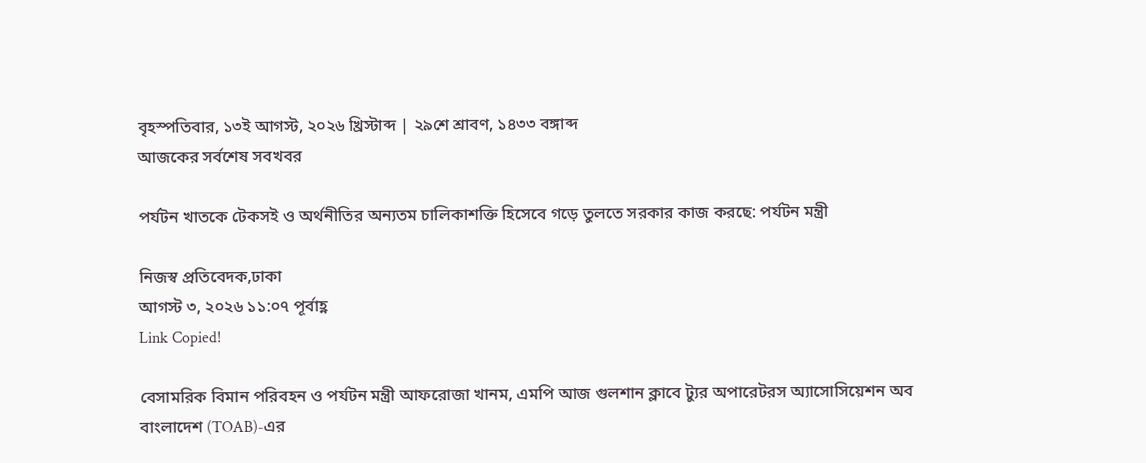বৃহস্পতিবার, ১৩ই আগস্ট, ২০২৬ খ্রিস্টাব্দ | ২৯শে শ্রাবণ, ১৪৩৩ বঙ্গাব্দ
আজকের সর্বশেষ সবখবর

পর্যটন খাতকে টেকসই ও অর্থনীতির অন্যতম চালিকাশক্তি হিসেবে গড়ে তুলতে সরকার কাজ করছে: পর্যটন মন্ত্রী

নিজস্ব প্রতিবেদক,ঢাকা
আগস্ট ৩, ২০২৬ ১১:০৭ পূর্বাহ্ণ
Link Copied!

বেসামরিক বিমান পরিবহন ও পর্যটন মন্ত্রী আফরোজা খানম, এমপি আজ গুলশান ক্লাবে ট্যুর অপারেটরস অ্যাসোসিয়েশন অব বাংলাদেশ (TOAB)-এর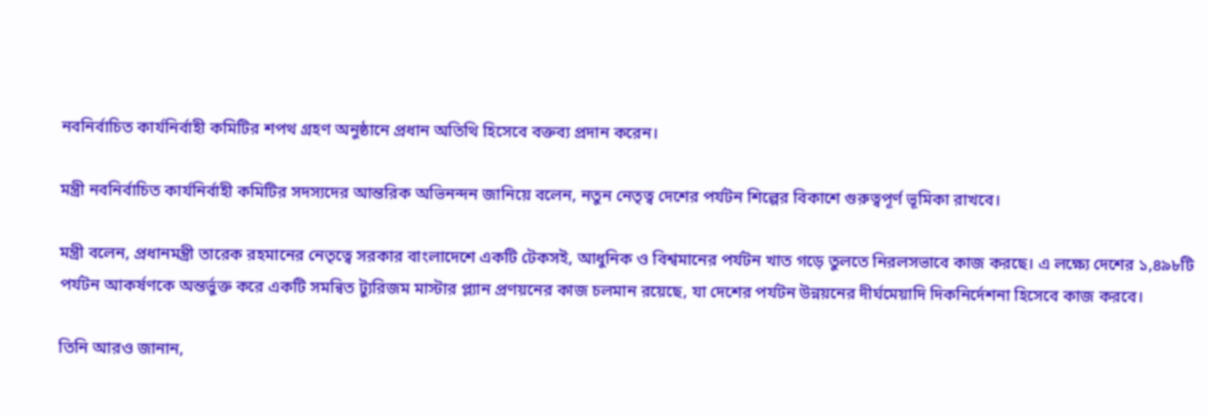নবনির্বাচিত কার্যনির্বাহী কমিটির শপথ গ্রহণ অনুষ্ঠানে প্রধান অতিথি হিসেবে বক্তব্য প্রদান করেন।

মন্ত্রী নবনির্বাচিত কার্যনির্বাহী কমিটির সদস্যদের আন্তরিক অভিনন্দন জানিয়ে বলেন, নতুন নেতৃত্ব দেশের পর্যটন শিল্পের বিকাশে গুরুত্বপূর্ণ ভূমিকা রাখবে।

মন্ত্রী বলেন, প্রধানমন্ত্রী তারেক রহমানের নেতৃত্বে সরকার বাংলাদেশে একটি টেকসই, আধুনিক ও বিশ্বমানের পর্যটন খাত গড়ে তুলতে নিরলসভাবে কাজ করছে। এ লক্ষ্যে দেশের ১,৪৯৮টি পর্যটন আকর্ষণকে অন্তর্ভুক্ত করে একটি সমন্বিত ট্যুরিজম মাস্টার প্ল্যান প্রণয়নের কাজ চলমান রয়েছে, যা দেশের পর্যটন উন্নয়নের দীর্ঘমেয়াদি দিকনির্দেশনা হিসেবে কাজ করবে।

তিনি আরও জানান,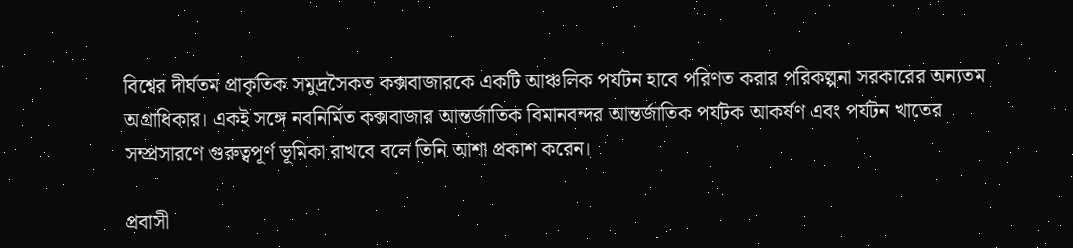বিশ্বের দীর্ঘতম প্রাকৃতিক সমুদ্রসৈকত কক্সবাজারকে একটি আঞ্চলিক পর্যটন হাবে পরিণত করার পরিকল্পনা সরকারের অন্যতম অগ্রাধিকার। একই সঙ্গে নবনির্মিত কক্সবাজার আন্তর্জাতিক বিমানবন্দর আন্তর্জাতিক পর্যটক আকর্ষণ এবং পর্যটন খাতের সম্প্রসারণে গুরুত্বপূর্ণ ভূমিকা রাখবে বলে তিনি আশা প্রকাশ করেন।

প্রবাসী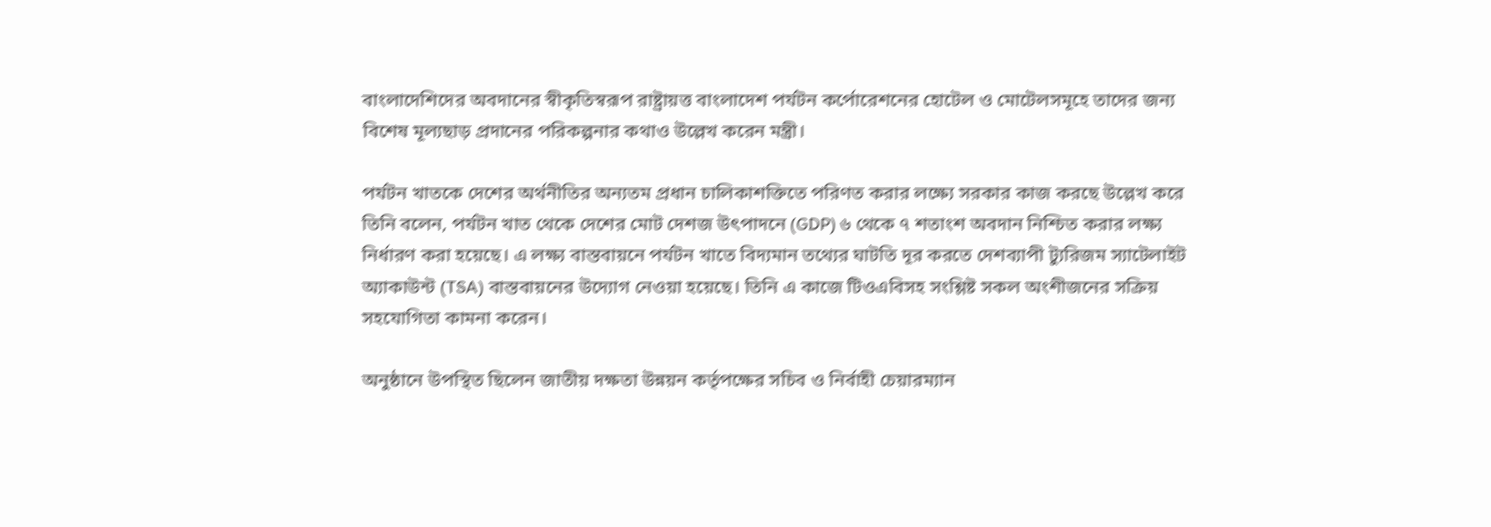বাংলাদেশিদের অবদানের স্বীকৃতিস্বরূপ রাষ্ট্রায়ত্ত বাংলাদেশ পর্যটন কর্পোরেশনের হোটেল ও মোটেলসমূহে তাদের জন্য বিশেষ মূল্যছাড় প্রদানের পরিকল্পনার কথাও উল্লেখ করেন মন্ত্রী।

পর্যটন খাতকে দেশের অর্থনীতির অন্যতম প্রধান চালিকাশক্তিতে পরিণত করার লক্ষ্যে সরকার কাজ করছে উল্লেখ করে তিনি বলেন, পর্যটন খাত থেকে দেশের মোট দেশজ উৎপাদনে (GDP) ৬ থেকে ৭ শতাংশ অবদান নিশ্চিত করার লক্ষ্য নির্ধারণ করা হয়েছে। এ লক্ষ্য বাস্তবায়নে পর্যটন খাতে বিদ্যমান তথ্যের ঘাটতি দূর করতে দেশব্যাপী ট্যুরিজম স্যাটেলাইট অ্যাকাউন্ট (TSA) বাস্তবায়নের উদ্যোগ নেওয়া হয়েছে। তিনি এ কাজে টিওএবিসহ সংশ্লিষ্ট সকল অংশীজনের সক্রিয় সহযোগিতা কামনা করেন।

অনুষ্ঠানে উপস্থিত ছিলেন জাতীয় দক্ষতা উন্নয়ন কর্তৃপক্ষের সচিব ও নির্বাহী চেয়ারম্যান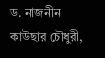ড. নাজনীন কাউছার চৌধুরী,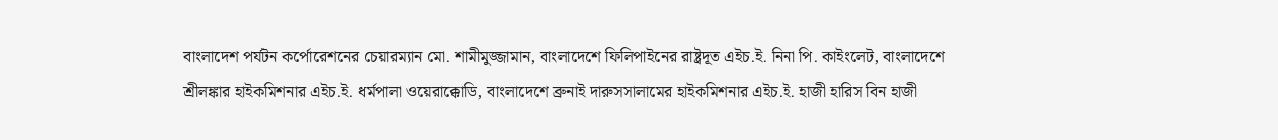বাংলাদেশ পর্যটন কর্পোরেশনের চেয়ারম্যান মো. শামীমুজ্জামান, বাংলাদেশে ফিলিপাইনের রাষ্ট্রদূত এইচ.ই. নিনা পি. কাইংলেট, বাংলাদেশে শ্রীলঙ্কার হাইকমিশনার এইচ.ই. ধর্মপালা ওয়েরাক্কোডি, বাংলাদেশে ব্রুনাই দারুসসালামের হাইকমিশনার এইচ.ই. হাজী হারিস বিন হাজী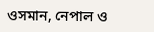ওসমান, নেপাল ও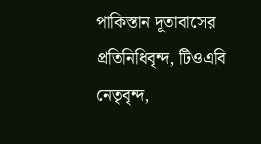পাকিস্তান দূতাবাসের প্রতিনিধিবৃন্দ, টিওএবি নেতৃবৃন্দ,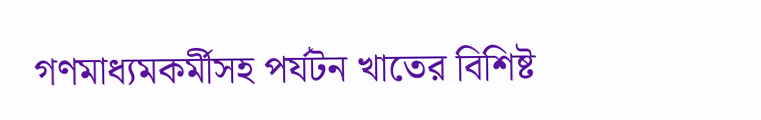গণমাধ্যমকর্মীসহ পর্যটন খাতের বিশিষ্ট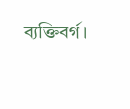ব্যক্তিবর্গ।